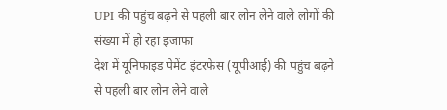UPI की पहुंच बढ़ने से पहली बार लोन लेने वाले लोगों की संख्या में हो रहा इजाफा
देश में यूनिफाइड पेमेंट इंटरफेस (यूपीआई) की पहुंच बढ़ने से पहली बार लोन लेने वाले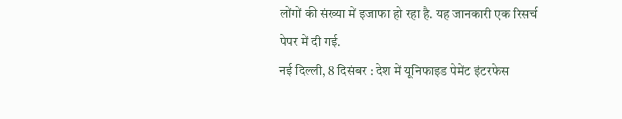लोंगों की संख्या में इजाफा हो रहा है. यह जानकारी एक रिसर्च पेपर में दी गई.
नई दिल्ली, 8 दिसंबर : देश में यूनिफाइड पेमेंट इंटरफेस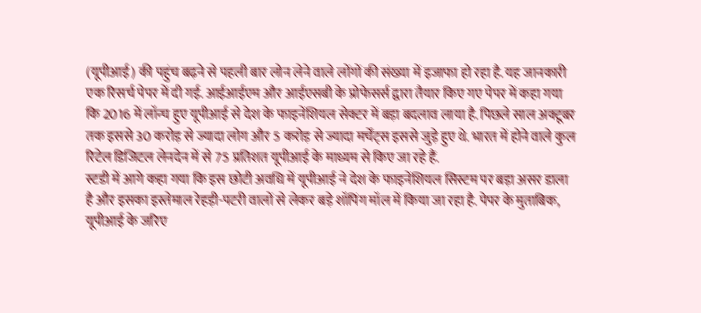(यूपीआई) की पहुंच बढ़ने से पहली बार लोन लेने वाले लोंगों की संख्या में इजाफा हो रहा है. यह जानकारी एक रिसर्च पेपर में दी गई. आईआईएम और आईएसबी के प्रोफेसर्स द्वारा तैयार किए गए पेपर में कहा गया कि 2016 में लॉन्च हुए यूपीआई से देश के फाइनेंशियल सेक्टर में बड़ा बदलाव लाया है. पिछले साल अक्टूबर तक इससे 30 करोड़ से ज्यादा लोग और 5 करोड़ से ज्यादा मर्चेंट्स इससे जुड़े हुए थे. भारत में होने वाले कुल रिटेल डिजिटल लेनदेन में से 75 प्रतिशत यूपीआई के माध्यम से किए जा रहे हैं.
स्टडी में आगे कहा गया कि इस छोटी अवधि में यूपीआई ने देश के फाइनेंशियल सिस्टम पर बड़ा असर डाला है और इसका इस्तेमाल रेहड़ी-पटरी वालों से लेकर बड़े शॉपिंग मॉल में किया जा रहा है. पेपर के मुताबिक, यूपीआई के जरिए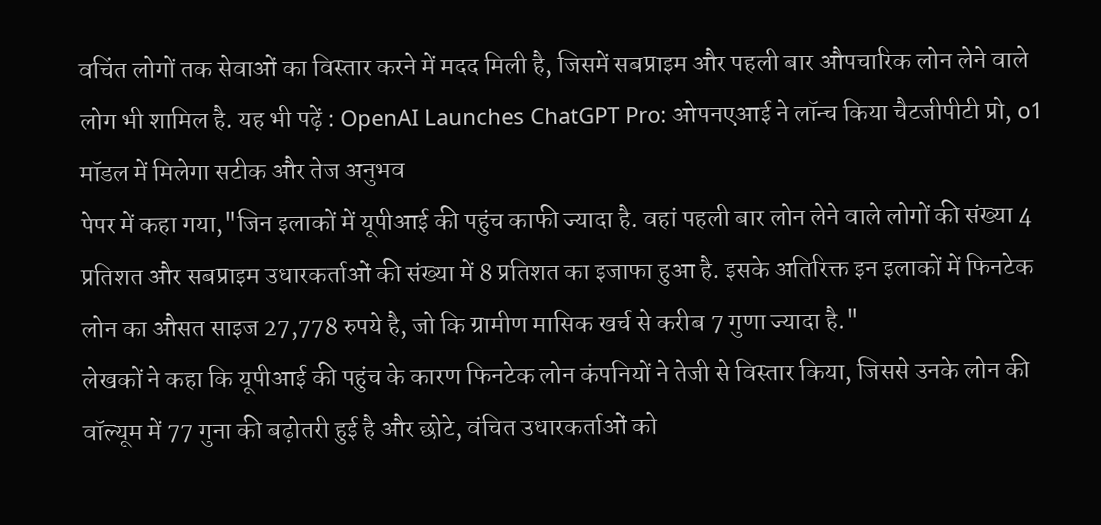वचिंत लोगों तक सेवाओं का विस्तार करने में मदद मिली है, जिसमें सबप्राइम और पहली बार औपचारिक लोन लेने वाले लोग भी शामिल है. यह भी पढ़ें : OpenAI Launches ChatGPT Pro: ओपनएआई ने लॉन्च किया चैटजीपीटी प्रो, o1 मॉडल में मिलेगा सटीक और तेज अनुभव
पेपर में कहा गया,"जिन इलाकों में यूपीआई की पहुंच काफी ज्यादा है. वहां पहली बार लोन लेने वाले लोगों की संख्या 4 प्रतिशत और सबप्राइम उधारकर्ताओं की संख्या में 8 प्रतिशत का इजाफा हुआ है. इसके अतिरिक्त इन इलाकों में फिनटेक लोन का औसत साइज 27,778 रुपये है, जो कि ग्रामीण मासिक खर्च से करीब 7 गुणा ज्यादा है."
लेखकों ने कहा कि यूपीआई की पहुंच के कारण फिनटेक लोन कंपनियों ने तेजी से विस्तार किया, जिससे उनके लोन की वॉल्यूम में 77 गुना की बढ़ोतरी हुई है और छोटे, वंचित उधारकर्ताओं को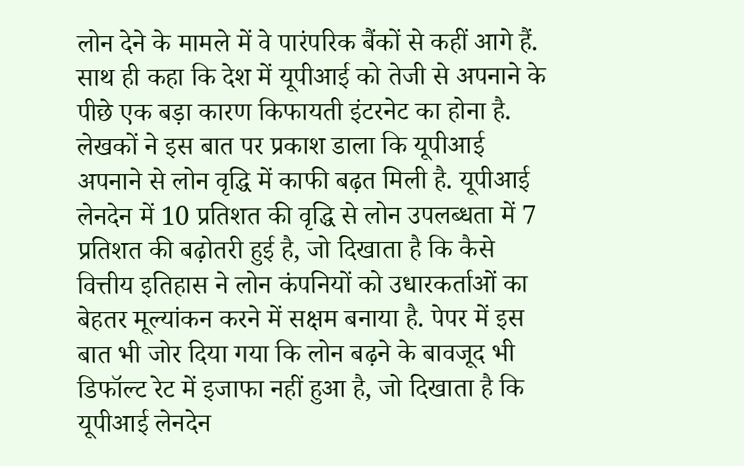लोन देने के मामले में वे पारंपरिक बैंकों से कहीं आगे हैं. साथ ही कहा कि देश में यूपीआई को तेजी से अपनाने के पीछे एक बड़ा कारण किफायती इंटरनेट का होना है.
लेखकों ने इस बात पर प्रकाश डाला कि यूपीआई अपनाने से लोन वृद्धि में काफी बढ़त मिली है. यूपीआई लेनदेन में 10 प्रतिशत की वृद्धि से लोन उपलब्धता में 7 प्रतिशत की बढ़ोतरी हुई है, जो दिखाता है कि कैसे वित्तीय इतिहास ने लोन कंपनियों को उधारकर्ताओं का बेहतर मूल्यांकन करने में सक्षम बनाया है. पेपर में इस बात भी जोर दिया गया कि लोन बढ़ने के बावजूद भी डिफॉल्ट रेट में इजाफा नहीं हुआ है, जो दिखाता है कि यूपीआई लेनदेन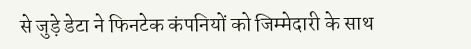से जुड़े डेटा ने फिनटेक कंपनियों को जिम्मेदारी के साथ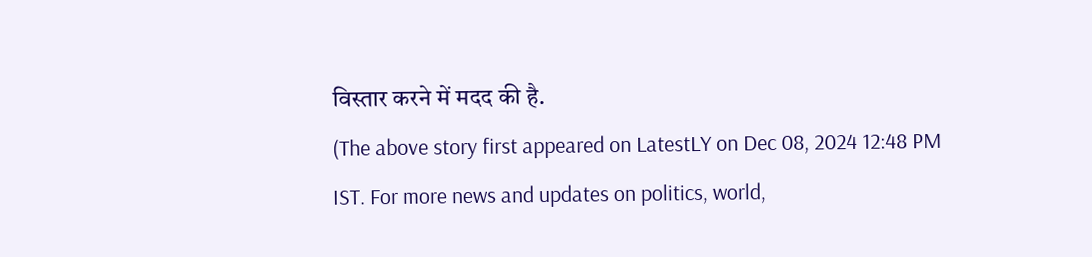विस्तार करने में मदद की है.
(The above story first appeared on LatestLY on Dec 08, 2024 12:48 PM IST. For more news and updates on politics, world,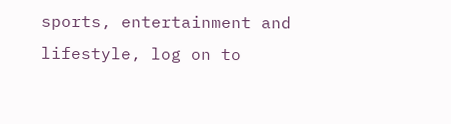sports, entertainment and lifestyle, log on to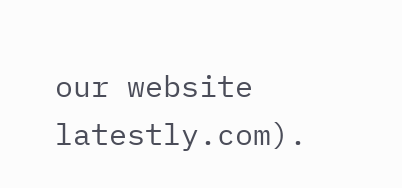our website latestly.com).